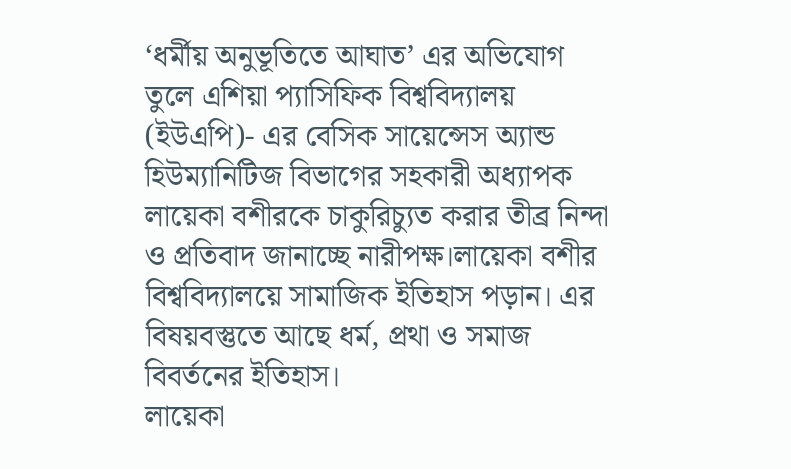‘ধর্মীয় অনুভূতিতে আঘাত’ এর অভিযোগ তুলে এশিয়া প্যাসিফিক বিশ্ববিদ্যালয় (ইউএপি)- এর বেসিক সায়েন্সেস অ্যান্ড হিউম্যানিটিজ বিভাগের সহকারী অধ্যাপক লায়েকা বশীরকে চাকুরিচ্যুত করার তীব্র নিন্দা ও প্রতিবাদ জানাচ্ছে নারীপক্ষ।লায়েকা বশীর বিশ্ববিদ্যালয়ে সামাজিক ইতিহাস পড়ান। এর বিষয়বস্তুতে আছে ধর্ম, প্রথা ও সমাজ বিবর্তনের ইতিহাস।
লায়েকা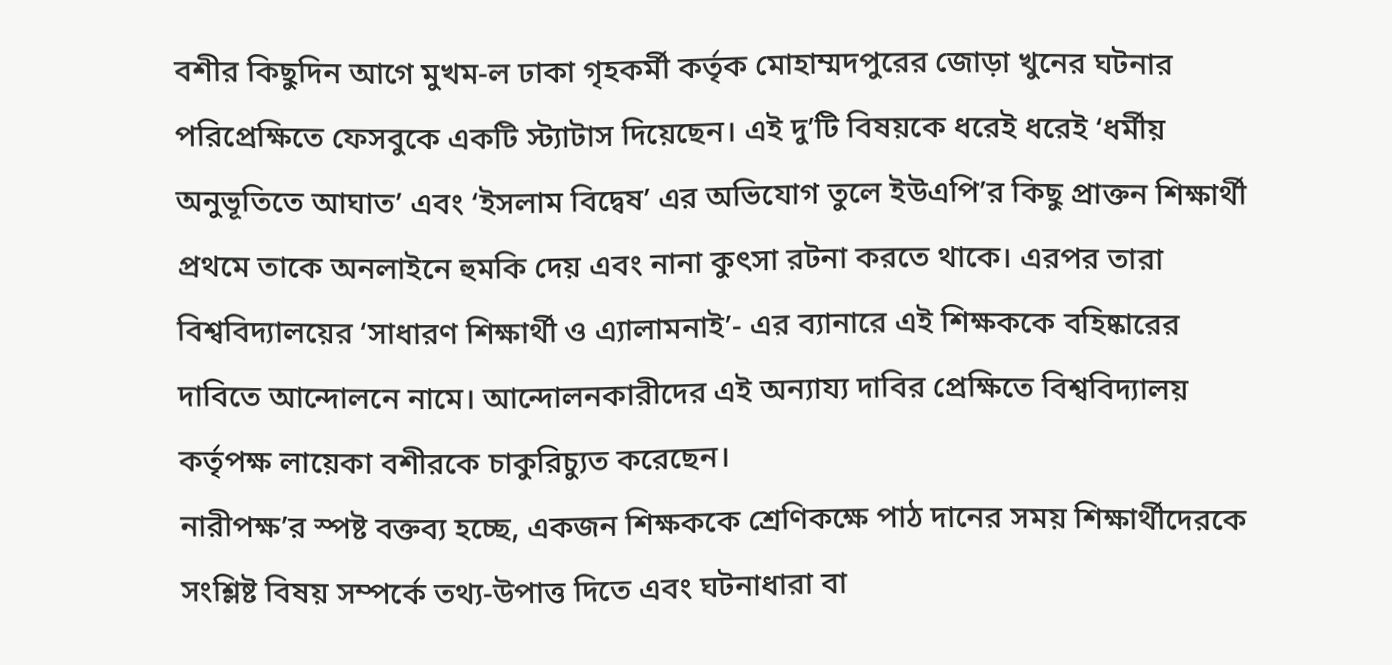বশীর কিছুদিন আগে মুখম-ল ঢাকা গৃহকর্মী কর্তৃক মোহাম্মদপুরের জোড়া খুনের ঘটনার পরিপ্রেক্ষিতে ফেসবুকে একটি স্ট্যাটাস দিয়েছেন। এই দু’টি বিষয়কে ধরেই ধরেই ‘ধর্মীয় অনুভূতিতে আঘাত’ এবং ‘ইসলাম বিদ্বেষ’ এর অভিযোগ তুলে ইউএপি’র কিছু প্রাক্তন শিক্ষার্থী প্রথমে তাকে অনলাইনে হুমকি দেয় এবং নানা কুৎসা রটনা করতে থাকে। এরপর তারা বিশ্ববিদ্যালয়ের ‘সাধারণ শিক্ষার্থী ও এ্যালামনাই’- এর ব্যানারে এই শিক্ষককে বহিষ্কারের দাবিতে আন্দোলনে নামে। আন্দোলনকারীদের এই অন্যায্য দাবির প্রেক্ষিতে বিশ্ববিদ্যালয় কর্তৃপক্ষ লায়েকা বশীরকে চাকুরিচ্যুত করেছেন।
নারীপক্ষ’র স্পষ্ট বক্তব্য হচ্ছে, একজন শিক্ষককে শ্রেণিকক্ষে পাঠ দানের সময় শিক্ষার্থীদেরকে সংশ্লিষ্ট বিষয় সম্পর্কে তথ্য-উপাত্ত দিতে এবং ঘটনাধারা বা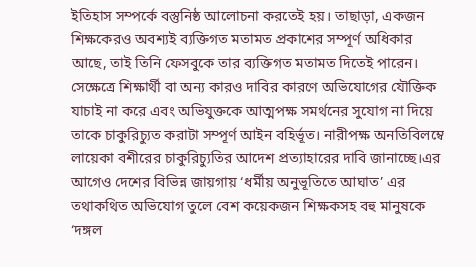ইতিহাস সম্পর্কে বস্তুনিষ্ঠ আলোচনা করতেই হয়। তাছাড়া, একজন শিক্ষকেরও অবশ্যই ব্যক্তিগত মতামত প্রকাশের সম্পূর্ণ অধিকার আছে, তাই তিনি ফেসবুকে তার ব্যক্তিগত মতামত দিতেই পারেন। সেক্ষেত্রে শিক্ষার্থী বা অন্য কারও দাবির কারণে অভিযোগের যৌক্তিক যাচাই না করে এবং অভিযুক্তকে আত্মপক্ষ সমর্থনের সুযোগ না দিয়ে তাকে চাকুরিচ্যুত করাটা সম্পূর্ণ আইন বহির্ভূত। নারীপক্ষ অনতিবিলম্বে লায়েকা বশীরের চাকুরিচ্যুতির আদেশ প্রত্যাহারের দাবি জানাচ্ছে।এর আগেও দেশের বিভিন্ন জায়গায় ‘ধর্মীয় অনুভূতিতে আঘাত’ এর তথাকথিত অভিযোগ তুলে বেশ কয়েকজন শিক্ষকসহ বহু মানুষকে ‘দঙ্গল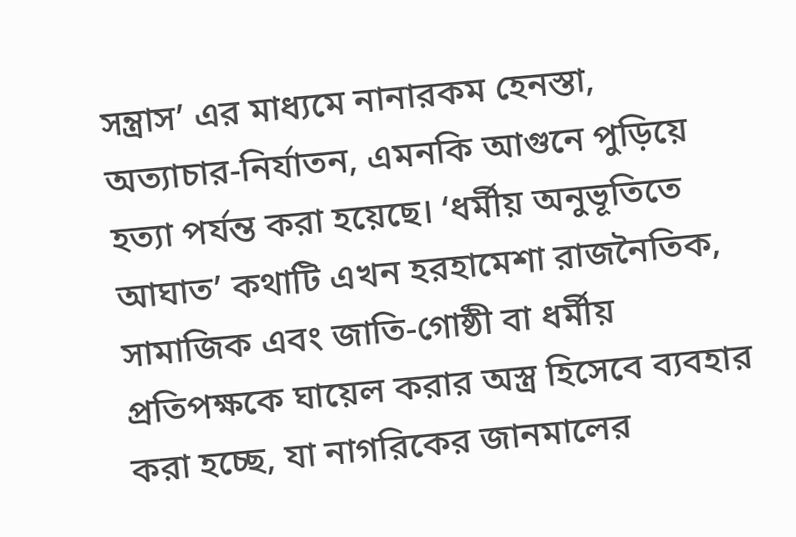সন্ত্রাস’ এর মাধ্যমে নানারকম হেনস্তা, অত্যাচার-নির্যাতন, এমনকি আগুনে পুড়িয়ে হত্যা পর্যন্ত করা হয়েছে। ‘ধর্মীয় অনুভূতিতে আঘাত’ কথাটি এখন হরহামেশা রাজনৈতিক, সামাজিক এবং জাতি-গোষ্ঠী বা ধর্মীয় প্রতিপক্ষকে ঘায়েল করার অস্ত্র হিসেবে ব্যবহার করা হচ্ছে, যা নাগরিকের জানমালের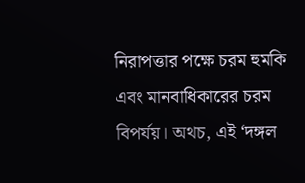নিরাপত্তার পক্ষে চরম হুমকি এবং মানবাধিকারের চরম বিপর্যয়। অথচ, এই ‘দঙ্গল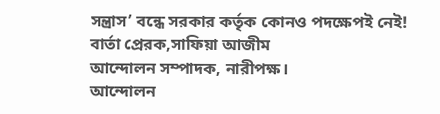সন্ত্রাস’ বন্ধে সরকার কর্তৃক কোনও পদক্ষেপই নেই!
বার্তা প্রেরক,সাফিয়া আজীম
আন্দোলন সম্পাদক, নারীপক্ষ।
আন্দোলন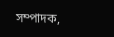সম্পাদক,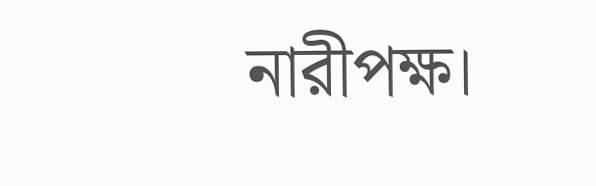নারীপক্ষ।